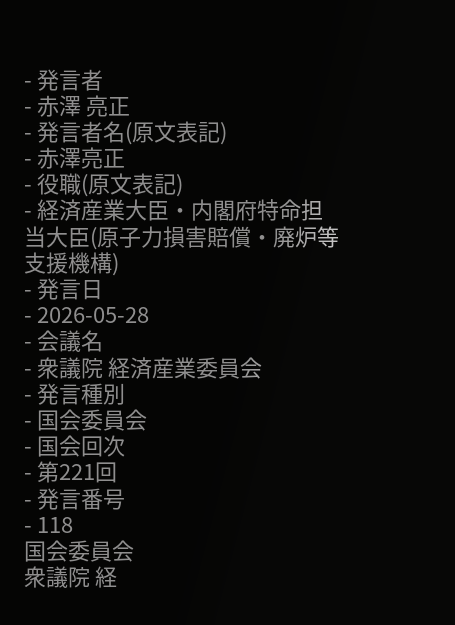- 発言者
- 赤澤 亮正
- 発言者名(原文表記)
- 赤澤亮正
- 役職(原文表記)
- 経済産業大臣・内閣府特命担当大臣(原子力損害賠償・廃炉等支援機構)
- 発言日
- 2026-05-28
- 会議名
- 衆議院 経済産業委員会
- 発言種別
- 国会委員会
- 国会回次
- 第221回
- 発言番号
- 118
国会委員会
衆議院 経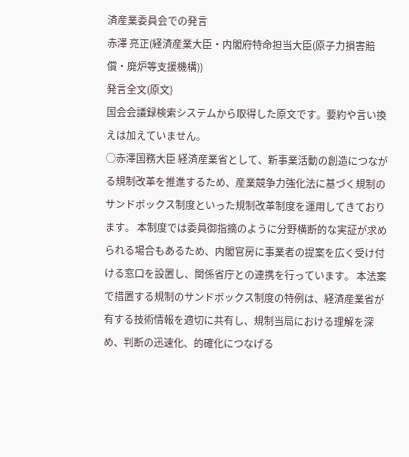済産業委員会での発言
赤澤 亮正(経済産業大臣・内閣府特命担当大臣(原子力損害賠償・廃炉等支援機構))
発言全文(原文)
国会会議録検索システムから取得した原文です。要約や言い換えは加えていません。
○赤澤国務大臣 経済産業省として、新事業活動の創造につながる規制改革を推進するため、産業競争力強化法に基づく規制のサンドボックス制度といった規制改革制度を運用してきております。 本制度では委員御指摘のように分野横断的な実証が求められる場合もあるため、内閣官房に事業者の提案を広く受け付ける窓口を設置し、関係省庁との連携を行っています。 本法案で措置する規制のサンドボックス制度の特例は、経済産業省が有する技術情報を適切に共有し、規制当局における理解を深め、判断の迅速化、的確化につなげる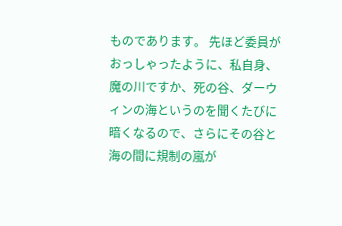ものであります。 先ほど委員がおっしゃったように、私自身、魔の川ですか、死の谷、ダーウィンの海というのを聞くたびに暗くなるので、さらにその谷と海の間に規制の嵐が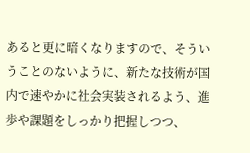あると更に暗くなりますので、そういうことのないように、新たな技術が国内で速やかに社会実装されるよう、進歩や課題をしっかり把握しつつ、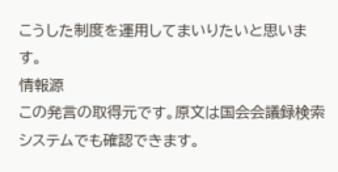こうした制度を運用してまいりたいと思います。
情報源
この発言の取得元です。原文は国会会議録検索システムでも確認できます。